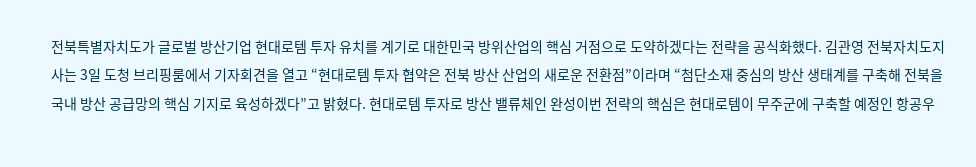전북특별자치도가 글로벌 방산기업 현대로템 투자 유치를 계기로 대한민국 방위산업의 핵심 거점으로 도약하겠다는 전략을 공식화했다. 김관영 전북자치도지사는 3일 도청 브리핑룸에서 기자회견을 열고 “현대로템 투자 협약은 전북 방산 산업의 새로운 전환점”이라며 “첨단소재 중심의 방산 생태계를 구축해 전북을 국내 방산 공급망의 핵심 기지로 육성하겠다”고 밝혔다. 현대로템 투자로 방산 밸류체인 완성이번 전략의 핵심은 현대로템이 무주군에 구축할 예정인 항공우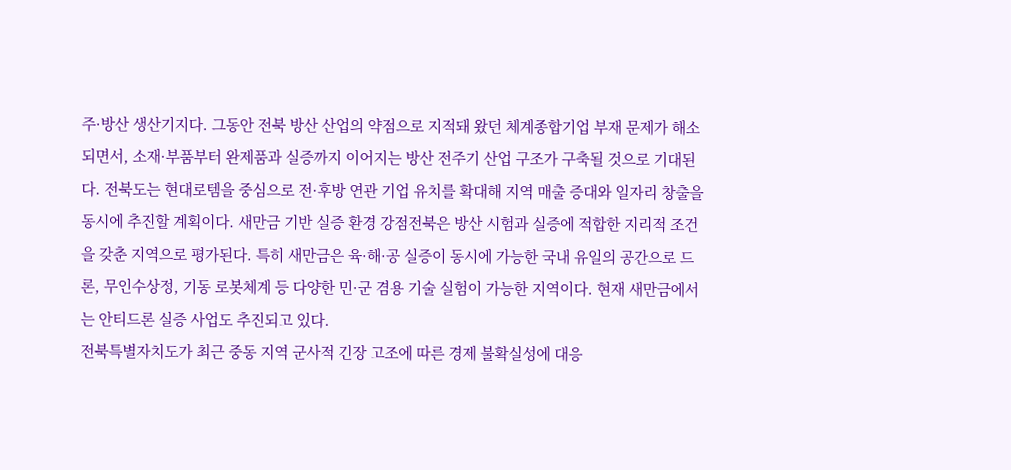주·방산 생산기지다. 그동안 전북 방산 산업의 약점으로 지적돼 왔던 체계종합기업 부재 문제가 해소되면서, 소재·부품부터 완제품과 실증까지 이어지는 방산 전주기 산업 구조가 구축될 것으로 기대된다. 전북도는 현대로템을 중심으로 전·후방 연관 기업 유치를 확대해 지역 매출 증대와 일자리 창출을 동시에 추진할 계획이다. 새만금 기반 실증 환경 강점전북은 방산 시험과 실증에 적합한 지리적 조건을 갖춘 지역으로 평가된다. 특히 새만금은 육·해·공 실증이 동시에 가능한 국내 유일의 공간으로 드론, 무인수상정, 기동 로봇체계 등 다양한 민·군 겸용 기술 실험이 가능한 지역이다. 현재 새만금에서는 안티드론 실증 사업도 추진되고 있다.
전북특별자치도가 최근 중동 지역 군사적 긴장 고조에 따른 경제 불확실성에 대응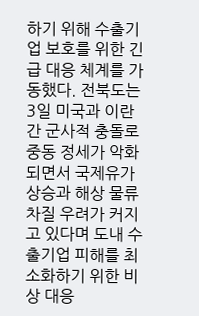하기 위해 수출기업 보호를 위한 긴급 대응 체계를 가동했다. 전북도는 3일 미국과 이란 간 군사적 충돌로 중동 정세가 악화되면서 국제유가 상승과 해상 물류 차질 우려가 커지고 있다며 도내 수출기업 피해를 최소화하기 위한 비상 대응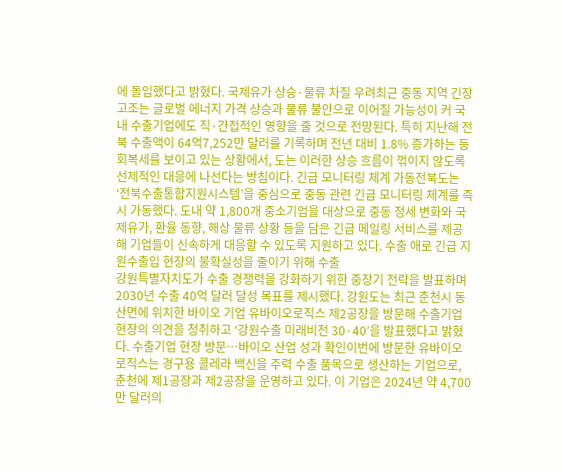에 돌입했다고 밝혔다. 국제유가 상승·물류 차질 우려최근 중동 지역 긴장 고조는 글로벌 에너지 가격 상승과 물류 불안으로 이어질 가능성이 커 국내 수출기업에도 직·간접적인 영향을 줄 것으로 전망된다. 특히 지난해 전북 수출액이 64억7,252만 달러를 기록하며 전년 대비 1.8% 증가하는 등 회복세를 보이고 있는 상황에서, 도는 이러한 상승 흐름이 꺾이지 않도록 선제적인 대응에 나선다는 방침이다. 긴급 모니터링 체계 가동전북도는 ‘전북수출통합지원시스템’을 중심으로 중동 관련 긴급 모니터링 체계를 즉시 가동했다. 도내 약 1,800개 중소기업을 대상으로 중동 정세 변화와 국제유가, 환율 동향, 해상 물류 상황 등을 담은 긴급 메일링 서비스를 제공해 기업들이 신속하게 대응할 수 있도록 지원하고 있다. 수출 애로 긴급 지원수출입 현장의 불확실성을 줄이기 위해 수출
강원특별자치도가 수출 경쟁력을 강화하기 위한 중장기 전략을 발표하며 2030년 수출 40억 달러 달성 목표를 제시했다. 강원도는 최근 춘천시 동산면에 위치한 바이오 기업 유바이오로직스 제2공장을 방문해 수출기업 현장의 의견을 청취하고 ‘강원수출 미래비전 30·40’을 발표했다고 밝혔다. 수출기업 현장 방문…바이오 산업 성과 확인이번에 방문한 유바이오로직스는 경구용 콜레라 백신을 주력 수출 품목으로 생산하는 기업으로, 춘천에 제1공장과 제2공장을 운영하고 있다. 이 기업은 2024년 약 4,700만 달러의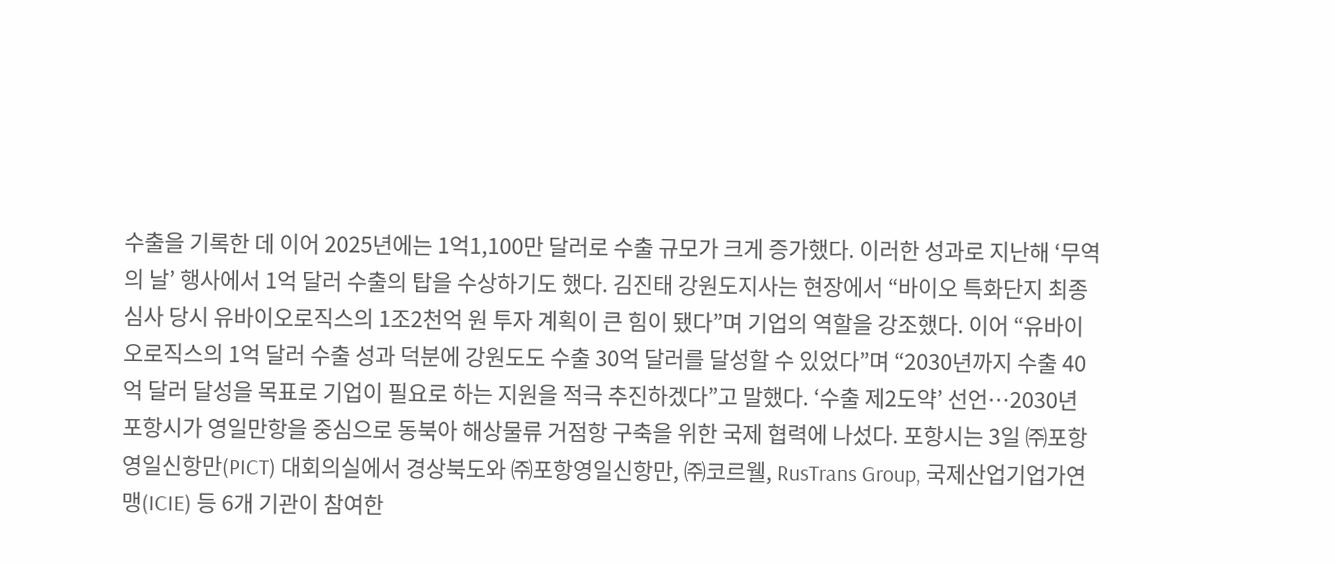수출을 기록한 데 이어 2025년에는 1억1,100만 달러로 수출 규모가 크게 증가했다. 이러한 성과로 지난해 ‘무역의 날’ 행사에서 1억 달러 수출의 탑을 수상하기도 했다. 김진태 강원도지사는 현장에서 “바이오 특화단지 최종 심사 당시 유바이오로직스의 1조2천억 원 투자 계획이 큰 힘이 됐다”며 기업의 역할을 강조했다. 이어 “유바이오로직스의 1억 달러 수출 성과 덕분에 강원도도 수출 30억 달러를 달성할 수 있었다”며 “2030년까지 수출 40억 달러 달성을 목표로 기업이 필요로 하는 지원을 적극 추진하겠다”고 말했다. ‘수출 제2도약’ 선언…2030년
포항시가 영일만항을 중심으로 동북아 해상물류 거점항 구축을 위한 국제 협력에 나섰다. 포항시는 3일 ㈜포항영일신항만(PICT) 대회의실에서 경상북도와 ㈜포항영일신항만, ㈜코르웰, RusTrans Group, 국제산업기업가연맹(ICIE) 등 6개 기관이 참여한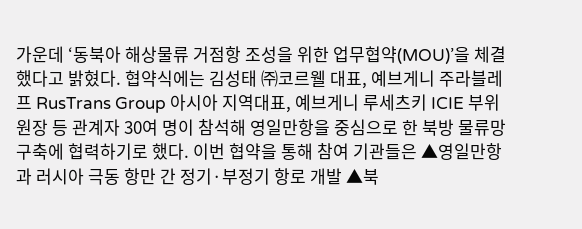가운데 ‘동북아 해상물류 거점항 조성을 위한 업무협약(MOU)’을 체결했다고 밝혔다. 협약식에는 김성태 ㈜코르웰 대표, 예브게니 주라블레프 RusTrans Group 아시아 지역대표, 예브게니 루세츠키 ICIE 부위원장 등 관계자 30여 명이 참석해 영일만항을 중심으로 한 북방 물류망 구축에 협력하기로 했다. 이번 협약을 통해 참여 기관들은 ▲영일만항과 러시아 극동 항만 간 정기·부정기 항로 개발 ▲북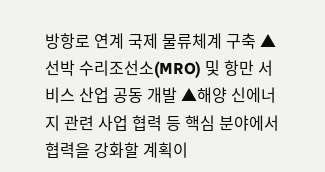방항로 연계 국제 물류체계 구축 ▲선박 수리조선소(MRO) 및 항만 서비스 산업 공동 개발 ▲해양 신에너지 관련 사업 협력 등 핵심 분야에서 협력을 강화할 계획이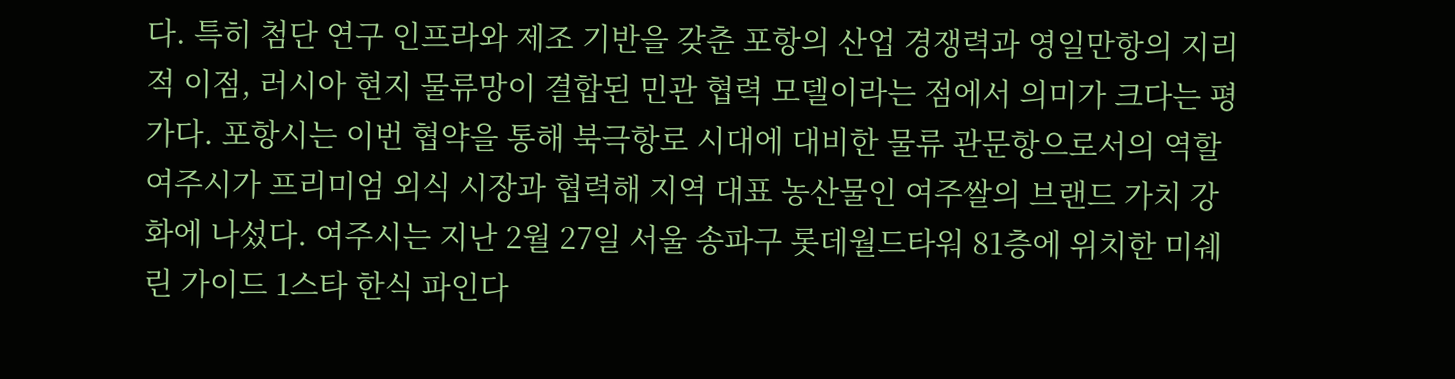다. 특히 첨단 연구 인프라와 제조 기반을 갖춘 포항의 산업 경쟁력과 영일만항의 지리적 이점, 러시아 현지 물류망이 결합된 민관 협력 모델이라는 점에서 의미가 크다는 평가다. 포항시는 이번 협약을 통해 북극항로 시대에 대비한 물류 관문항으로서의 역할
여주시가 프리미엄 외식 시장과 협력해 지역 대표 농산물인 여주쌀의 브랜드 가치 강화에 나섰다. 여주시는 지난 2월 27일 서울 송파구 롯데월드타워 81층에 위치한 미쉐린 가이드 1스타 한식 파인다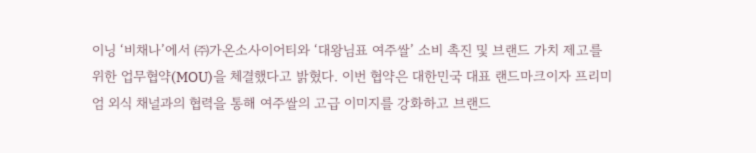이닝 ‘비채나’에서 ㈜가온소사이어티와 ‘대왕님표 여주쌀’ 소비 촉진 및 브랜드 가치 제고를 위한 업무협약(MOU)을 체결했다고 밝혔다. 이번 협약은 대한민국 대표 랜드마크이자 프리미엄 외식 채널과의 협력을 통해 여주쌀의 고급 이미지를 강화하고 브랜드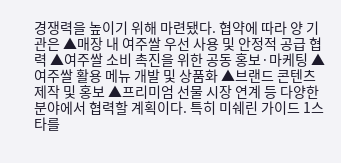경쟁력을 높이기 위해 마련됐다. 협약에 따라 양 기관은 ▲매장 내 여주쌀 우선 사용 및 안정적 공급 협력 ▲여주쌀 소비 촉진을 위한 공동 홍보·마케팅 ▲여주쌀 활용 메뉴 개발 및 상품화 ▲브랜드 콘텐츠 제작 및 홍보 ▲프리미엄 선물 시장 연계 등 다양한 분야에서 협력할 계획이다. 특히 미쉐린 가이드 1스타를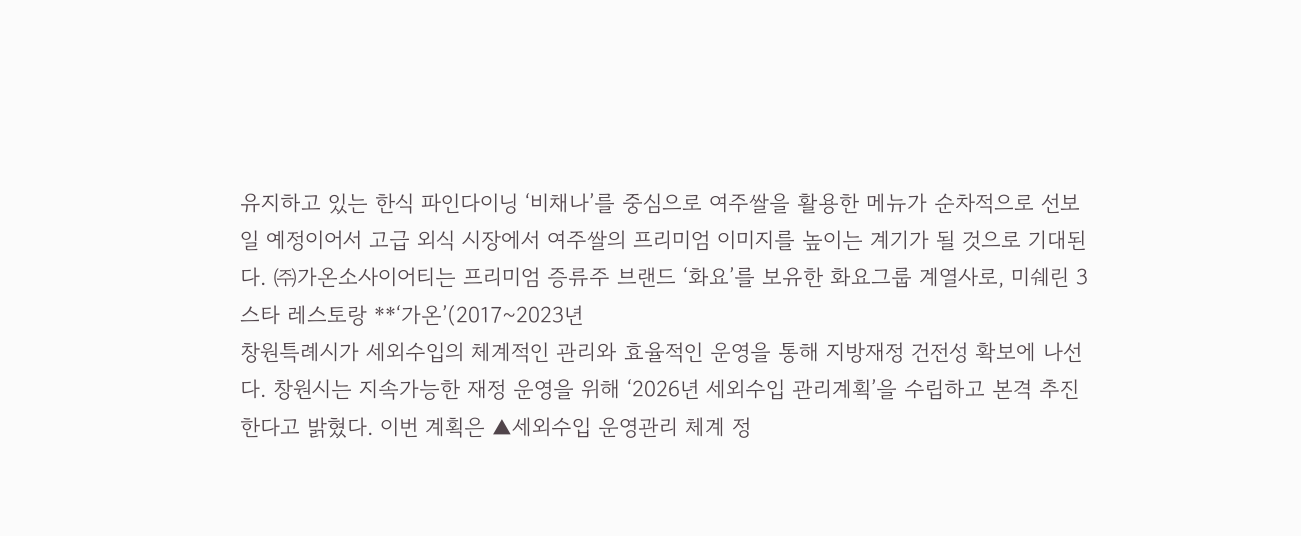유지하고 있는 한식 파인다이닝 ‘비채나’를 중심으로 여주쌀을 활용한 메뉴가 순차적으로 선보일 예정이어서 고급 외식 시장에서 여주쌀의 프리미엄 이미지를 높이는 계기가 될 것으로 기대된다. ㈜가온소사이어티는 프리미엄 증류주 브랜드 ‘화요’를 보유한 화요그룹 계열사로, 미쉐린 3스타 레스토랑 **‘가온’(2017~2023년
창원특례시가 세외수입의 체계적인 관리와 효율적인 운영을 통해 지방재정 건전성 확보에 나선다. 창원시는 지속가능한 재정 운영을 위해 ‘2026년 세외수입 관리계획’을 수립하고 본격 추진한다고 밝혔다. 이번 계획은 ▲세외수입 운영관리 체계 정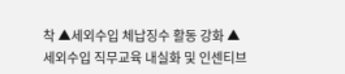착 ▲세외수입 체납징수 활동 강화 ▲세외수입 직무교육 내실화 및 인센티브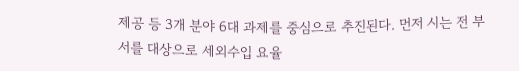제공 등 3개 분야 6대 과제를 중심으로 추진된다. 먼저 시는 전 부서를 대상으로 세외수입 요율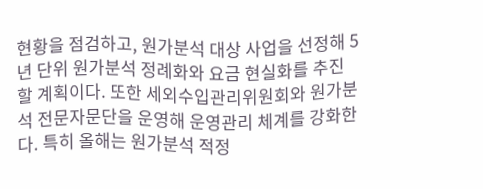현황을 점검하고, 원가분석 대상 사업을 선정해 5년 단위 원가분석 정례화와 요금 현실화를 추진할 계획이다. 또한 세외수입관리위원회와 원가분석 전문자문단을 운영해 운영관리 체계를 강화한다. 특히 올해는 원가분석 적정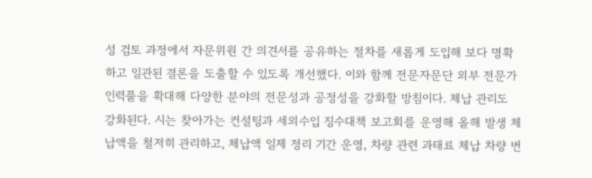성 검토 과정에서 자문위원 간 의견서를 공유하는 절차를 새롭게 도입해 보다 명확하고 일관된 결론을 도출할 수 있도록 개선했다. 이와 함께 전문자문단 외부 전문가 인력풀을 확대해 다양한 분야의 전문성과 공정성을 강화할 방침이다. 체납 관리도 강화된다. 시는 찾아가는 컨설팅과 세외수입 징수대책 보고회를 운영해 올해 발생 체납액을 철저히 관리하고, 체납액 일제 정리 기간 운영, 차량 관련 과태료 체납 차량 번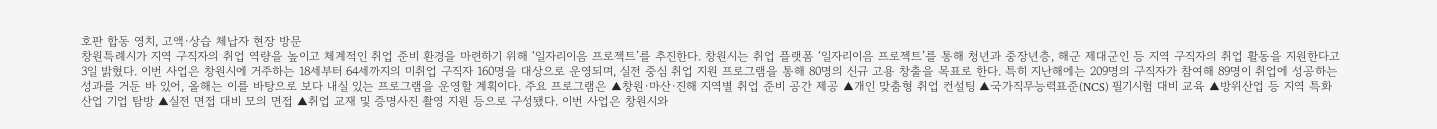호판 합동 영치, 고액·상습 체납자 현장 방문
창원특례시가 지역 구직자의 취업 역량을 높이고 체계적인 취업 준비 환경을 마련하기 위해 ‘일자리이음 프로젝트’를 추진한다. 창원시는 취업 플랫폼 ‘일자리이음 프로젝트’를 통해 청년과 중장년층, 해군 제대군인 등 지역 구직자의 취업 활동을 지원한다고 3일 밝혔다. 이번 사업은 창원시에 거주하는 18세부터 64세까지의 미취업 구직자 160명을 대상으로 운영되며, 실전 중심 취업 지원 프로그램을 통해 80명의 신규 고용 창출을 목표로 한다. 특히 지난해에는 209명의 구직자가 참여해 89명이 취업에 성공하는 성과를 거둔 바 있어, 올해는 이를 바탕으로 보다 내실 있는 프로그램을 운영할 계획이다. 주요 프로그램은 ▲창원·마산·진해 지역별 취업 준비 공간 제공 ▲개인 맞춤형 취업 컨설팅 ▲국가직무능력표준(NCS) 필기시험 대비 교육 ▲방위산업 등 지역 특화 산업 기업 탐방 ▲실전 면접 대비 모의 면접 ▲취업 교재 및 증명사진 촬영 지원 등으로 구성됐다. 이번 사업은 창원시와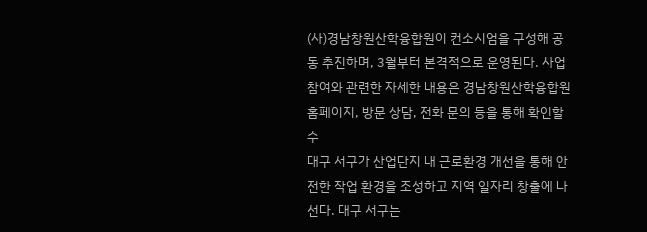(사)경남창원산학융합원이 컨소시엄을 구성해 공동 추진하며, 3월부터 본격적으로 운영된다. 사업 참여와 관련한 자세한 내용은 경남창원산학융합원 홈페이지, 방문 상담, 전화 문의 등을 통해 확인할 수
대구 서구가 산업단지 내 근로환경 개선을 통해 안전한 작업 환경을 조성하고 지역 일자리 창출에 나선다. 대구 서구는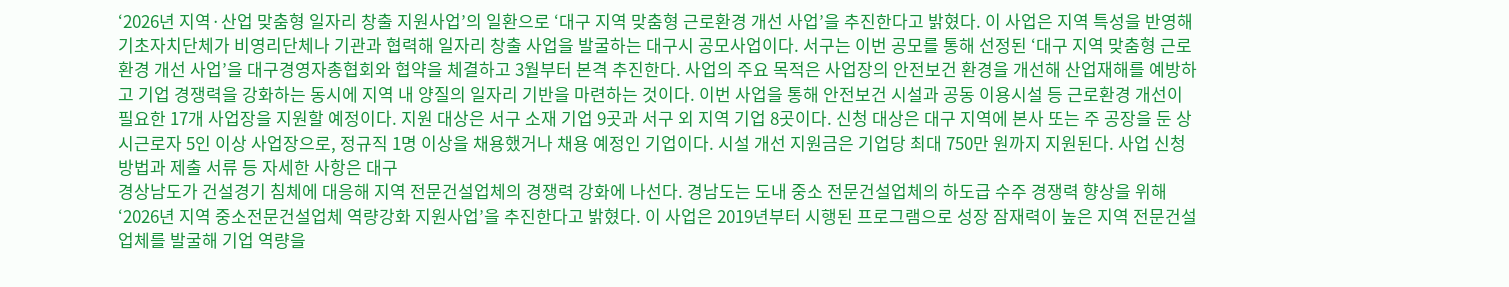‘2026년 지역·산업 맞춤형 일자리 창출 지원사업’의 일환으로 ‘대구 지역 맞춤형 근로환경 개선 사업’을 추진한다고 밝혔다. 이 사업은 지역 특성을 반영해 기초자치단체가 비영리단체나 기관과 협력해 일자리 창출 사업을 발굴하는 대구시 공모사업이다. 서구는 이번 공모를 통해 선정된 ‘대구 지역 맞춤형 근로환경 개선 사업’을 대구경영자총협회와 협약을 체결하고 3월부터 본격 추진한다. 사업의 주요 목적은 사업장의 안전보건 환경을 개선해 산업재해를 예방하고 기업 경쟁력을 강화하는 동시에 지역 내 양질의 일자리 기반을 마련하는 것이다. 이번 사업을 통해 안전보건 시설과 공동 이용시설 등 근로환경 개선이 필요한 17개 사업장을 지원할 예정이다. 지원 대상은 서구 소재 기업 9곳과 서구 외 지역 기업 8곳이다. 신청 대상은 대구 지역에 본사 또는 주 공장을 둔 상시근로자 5인 이상 사업장으로, 정규직 1명 이상을 채용했거나 채용 예정인 기업이다. 시설 개선 지원금은 기업당 최대 750만 원까지 지원된다. 사업 신청 방법과 제출 서류 등 자세한 사항은 대구
경상남도가 건설경기 침체에 대응해 지역 전문건설업체의 경쟁력 강화에 나선다. 경남도는 도내 중소 전문건설업체의 하도급 수주 경쟁력 향상을 위해 ‘2026년 지역 중소전문건설업체 역량강화 지원사업’을 추진한다고 밝혔다. 이 사업은 2019년부터 시행된 프로그램으로 성장 잠재력이 높은 지역 전문건설업체를 발굴해 기업 역량을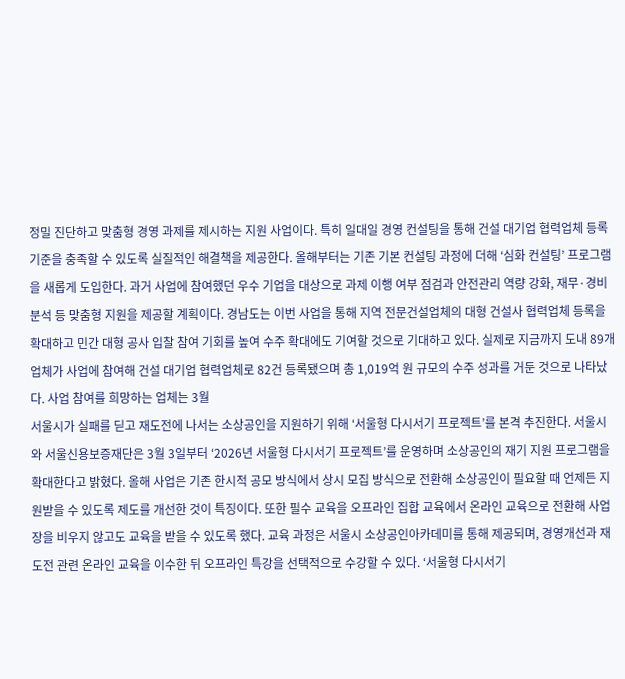정밀 진단하고 맞춤형 경영 과제를 제시하는 지원 사업이다. 특히 일대일 경영 컨설팅을 통해 건설 대기업 협력업체 등록 기준을 충족할 수 있도록 실질적인 해결책을 제공한다. 올해부터는 기존 기본 컨설팅 과정에 더해 ‘심화 컨설팅’ 프로그램을 새롭게 도입한다. 과거 사업에 참여했던 우수 기업을 대상으로 과제 이행 여부 점검과 안전관리 역량 강화, 재무·경비 분석 등 맞춤형 지원을 제공할 계획이다. 경남도는 이번 사업을 통해 지역 전문건설업체의 대형 건설사 협력업체 등록을 확대하고 민간 대형 공사 입찰 참여 기회를 높여 수주 확대에도 기여할 것으로 기대하고 있다. 실제로 지금까지 도내 89개 업체가 사업에 참여해 건설 대기업 협력업체로 82건 등록됐으며 총 1,019억 원 규모의 수주 성과를 거둔 것으로 나타났다. 사업 참여를 희망하는 업체는 3월
서울시가 실패를 딛고 재도전에 나서는 소상공인을 지원하기 위해 ‘서울형 다시서기 프로젝트’를 본격 추진한다. 서울시와 서울신용보증재단은 3월 3일부터 ‘2026년 서울형 다시서기 프로젝트’를 운영하며 소상공인의 재기 지원 프로그램을 확대한다고 밝혔다. 올해 사업은 기존 한시적 공모 방식에서 상시 모집 방식으로 전환해 소상공인이 필요할 때 언제든 지원받을 수 있도록 제도를 개선한 것이 특징이다. 또한 필수 교육을 오프라인 집합 교육에서 온라인 교육으로 전환해 사업장을 비우지 않고도 교육을 받을 수 있도록 했다. 교육 과정은 서울시 소상공인아카데미를 통해 제공되며, 경영개선과 재도전 관련 온라인 교육을 이수한 뒤 오프라인 특강을 선택적으로 수강할 수 있다. ‘서울형 다시서기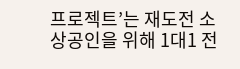프로젝트’는 재도전 소상공인을 위해 1대1 전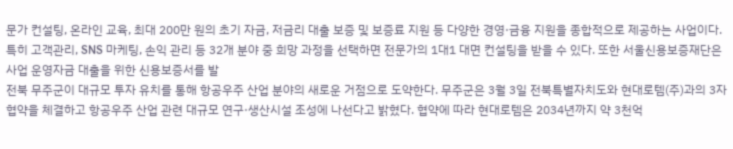문가 컨설팅, 온라인 교육, 최대 200만 원의 초기 자금, 저금리 대출 보증 및 보증료 지원 등 다양한 경영·금융 지원을 종합적으로 제공하는 사업이다. 특히 고객관리, SNS 마케팅, 손익 관리 등 32개 분야 중 희망 과정을 선택하면 전문가의 1대1 대면 컨설팅을 받을 수 있다. 또한 서울신용보증재단은 사업 운영자금 대출을 위한 신용보증서를 발
전북 무주군이 대규모 투자 유치를 통해 항공우주 산업 분야의 새로운 거점으로 도약한다. 무주군은 3월 3일 전북특별자치도와 현대로템(주)과의 3자 협약을 체결하고 항공우주 산업 관련 대규모 연구·생산시설 조성에 나선다고 밝혔다. 협약에 따라 현대로템은 2034년까지 약 3천억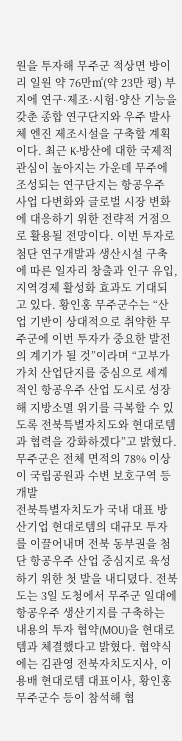원을 투자해 무주군 적상면 방이리 일원 약 76만㎡(약 23만 평) 부지에 연구·제조·시험·양산 기능을 갖춘 종합 연구단지와 우주 발사체 엔진 제조시설을 구축할 계획이다. 최근 K-방산에 대한 국제적 관심이 높아지는 가운데 무주에 조성되는 연구단지는 항공우주 사업 다변화와 글로벌 시장 변화에 대응하기 위한 전략적 거점으로 활용될 전망이다. 이번 투자로 첨단 연구개발과 생산시설 구축에 따른 일자리 창출과 인구 유입, 지역경제 활성화 효과도 기대되고 있다. 황인홍 무주군수는 “산업 기반이 상대적으로 취약한 무주군에 이번 투자가 중요한 발전의 계기가 될 것”이라며 “고부가가치 산업단지를 중심으로 세계적인 항공우주 산업 도시로 성장해 지방소멸 위기를 극복할 수 있도록 전북특별자치도와 현대로템과 협력을 강화하겠다”고 밝혔다. 무주군은 전체 면적의 78% 이상이 국립공원과 수변 보호구역 등 개발
전북특별자치도가 국내 대표 방산기업 현대로템의 대규모 투자를 이끌어내며 전북 동부권을 첨단 항공우주 산업 중심지로 육성하기 위한 첫 발을 내디뎠다. 전북도는 3일 도청에서 무주군 일대에 항공우주 생산기지를 구축하는 내용의 투자 협약(MOU)을 현대로템과 체결했다고 밝혔다. 협약식에는 김관영 전북자치도지사, 이용배 현대로템 대표이사, 황인홍 무주군수 등이 참석해 협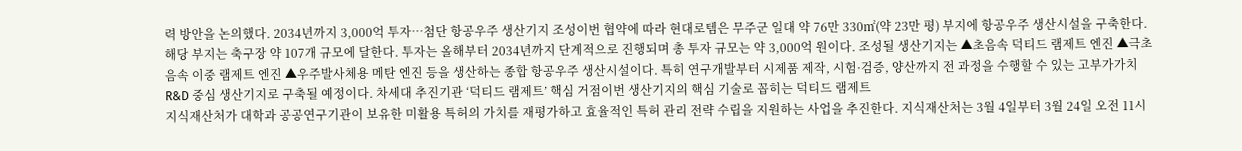력 방안을 논의했다. 2034년까지 3,000억 투자…첨단 항공우주 생산기지 조성이번 협약에 따라 현대로템은 무주군 일대 약 76만 330㎡(약 23만 평) 부지에 항공우주 생산시설을 구축한다. 해당 부지는 축구장 약 107개 규모에 달한다. 투자는 올해부터 2034년까지 단계적으로 진행되며 총 투자 규모는 약 3,000억 원이다. 조성될 생산기지는 ▲초음속 덕티드 램제트 엔진 ▲극초음속 이중 램제트 엔진 ▲우주발사체용 메탄 엔진 등을 생산하는 종합 항공우주 생산시설이다. 특히 연구개발부터 시제품 제작, 시험·검증, 양산까지 전 과정을 수행할 수 있는 고부가가치 R&D 중심 생산기지로 구축될 예정이다. 차세대 추진기관 ‘덕티드 램제트’ 핵심 거점이번 생산기지의 핵심 기술로 꼽히는 덕티드 램제트
지식재산처가 대학과 공공연구기관이 보유한 미활용 특허의 가치를 재평가하고 효율적인 특허 관리 전략 수립을 지원하는 사업을 추진한다. 지식재산처는 3월 4일부터 3월 24일 오전 11시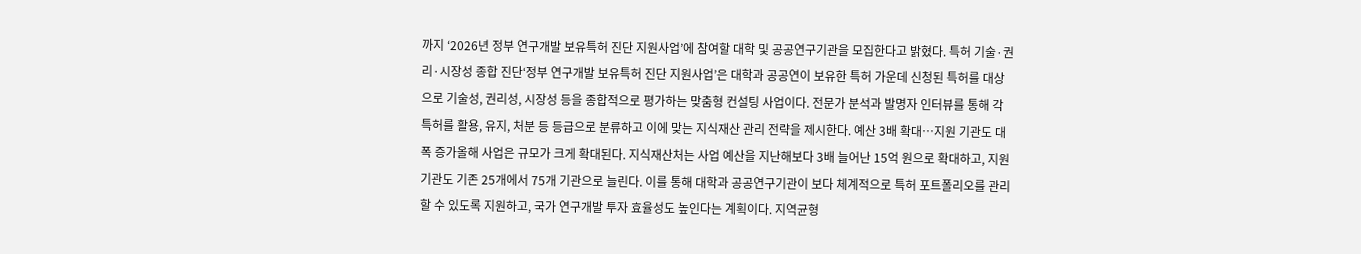까지 ‘2026년 정부 연구개발 보유특허 진단 지원사업’에 참여할 대학 및 공공연구기관을 모집한다고 밝혔다. 특허 기술·권리·시장성 종합 진단‘정부 연구개발 보유특허 진단 지원사업’은 대학과 공공연이 보유한 특허 가운데 신청된 특허를 대상으로 기술성, 권리성, 시장성 등을 종합적으로 평가하는 맞춤형 컨설팅 사업이다. 전문가 분석과 발명자 인터뷰를 통해 각 특허를 활용, 유지, 처분 등 등급으로 분류하고 이에 맞는 지식재산 관리 전략을 제시한다. 예산 3배 확대…지원 기관도 대폭 증가올해 사업은 규모가 크게 확대된다. 지식재산처는 사업 예산을 지난해보다 3배 늘어난 15억 원으로 확대하고, 지원 기관도 기존 25개에서 75개 기관으로 늘린다. 이를 통해 대학과 공공연구기관이 보다 체계적으로 특허 포트폴리오를 관리할 수 있도록 지원하고, 국가 연구개발 투자 효율성도 높인다는 계획이다. 지역균형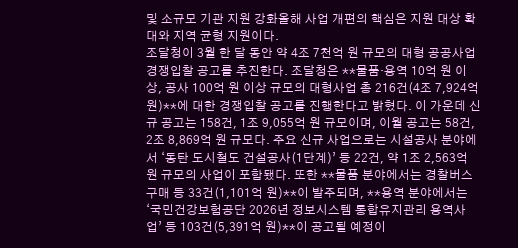및 소규모 기관 지원 강화올해 사업 개편의 핵심은 지원 대상 확대와 지역 균형 지원이다.
조달청이 3월 한 달 동안 약 4조 7천억 원 규모의 대형 공공사업 경쟁입찰 공고를 추진한다. 조달청은 **물품·용역 10억 원 이상, 공사 100억 원 이상 규모의 대형사업 총 216건(4조 7,924억 원)**에 대한 경쟁입찰 공고를 진행한다고 밝혔다. 이 가운데 신규 공고는 158건, 1조 9,055억 원 규모이며, 이월 공고는 58건, 2조 8,869억 원 규모다. 주요 신규 사업으로는 시설공사 분야에서 ‘동탄 도시철도 건설공사(1단계)’ 등 22건, 약 1조 2,563억 원 규모의 사업이 포함됐다. 또한 **물품 분야에서는 경찰버스 구매 등 33건(1,101억 원)**이 발주되며, **용역 분야에서는 ‘국민건강보험공단 2026년 정보시스템 통합유지관리 용역사업’ 등 103건(5,391억 원)**이 공고될 예정이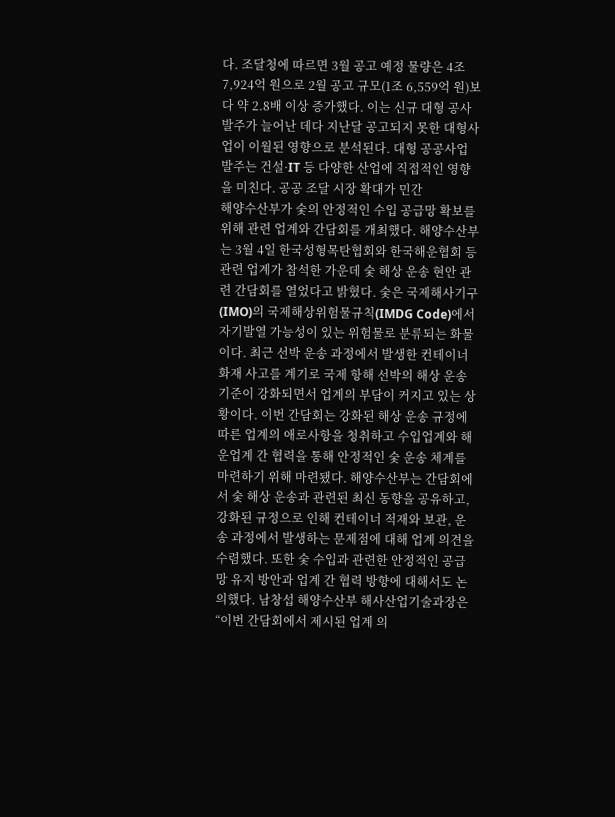다. 조달청에 따르면 3월 공고 예정 물량은 4조 7,924억 원으로 2월 공고 규모(1조 6,559억 원)보다 약 2.8배 이상 증가했다. 이는 신규 대형 공사 발주가 늘어난 데다 지난달 공고되지 못한 대형사업이 이월된 영향으로 분석된다. 대형 공공사업 발주는 건설·IT 등 다양한 산업에 직접적인 영향을 미친다. 공공 조달 시장 확대가 민간
해양수산부가 숯의 안정적인 수입 공급망 확보를 위해 관련 업계와 간담회를 개최했다. 해양수산부는 3월 4일 한국성형목탄협회와 한국해운협회 등 관련 업계가 참석한 가운데 숯 해상 운송 현안 관련 간담회를 열었다고 밝혔다. 숯은 국제해사기구(IMO)의 국제해상위험물규칙(IMDG Code)에서 자기발열 가능성이 있는 위험물로 분류되는 화물이다. 최근 선박 운송 과정에서 발생한 컨테이너 화재 사고를 계기로 국제 항해 선박의 해상 운송 기준이 강화되면서 업계의 부담이 커지고 있는 상황이다. 이번 간담회는 강화된 해상 운송 규정에 따른 업계의 애로사항을 청취하고 수입업계와 해운업계 간 협력을 통해 안정적인 숯 운송 체계를 마련하기 위해 마련됐다. 해양수산부는 간담회에서 숯 해상 운송과 관련된 최신 동향을 공유하고, 강화된 규정으로 인해 컨테이너 적재와 보관, 운송 과정에서 발생하는 문제점에 대해 업계 의견을 수렴했다. 또한 숯 수입과 관련한 안정적인 공급망 유지 방안과 업계 간 협력 방향에 대해서도 논의했다. 남창섭 해양수산부 해사산업기술과장은 “이번 간담회에서 제시된 업계 의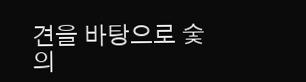견을 바탕으로 숯의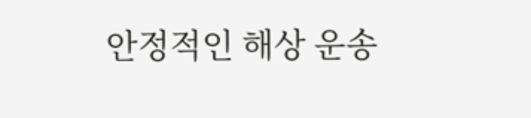안정적인 해상 운송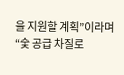을 지원할 계획”이라며 “숯 공급 차질로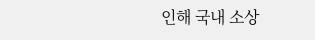인해 국내 소상